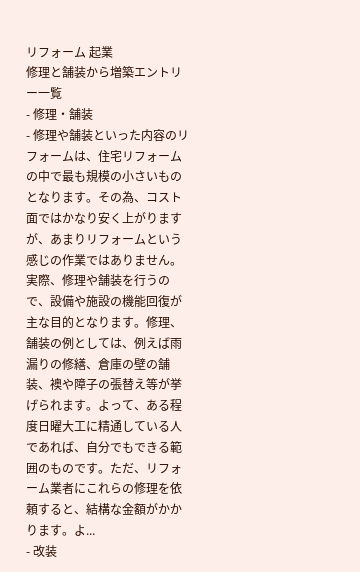リフォーム 起業
修理と舗装から増築エントリー一覧
- 修理・舗装
- 修理や舗装といった内容のリフォームは、住宅リフォームの中で最も規模の小さいものとなります。その為、コスト面ではかなり安く上がりますが、あまりリフォームという感じの作業ではありません。実際、修理や舗装を行うので、設備や施設の機能回復が主な目的となります。修理、舗装の例としては、例えば雨漏りの修繕、倉庫の壁の舗装、襖や障子の張替え等が挙げられます。よって、ある程度日曜大工に精通している人であれば、自分でもできる範囲のものです。ただ、リフォーム業者にこれらの修理を依頼すると、結構な金額がかかります。よ...
- 改装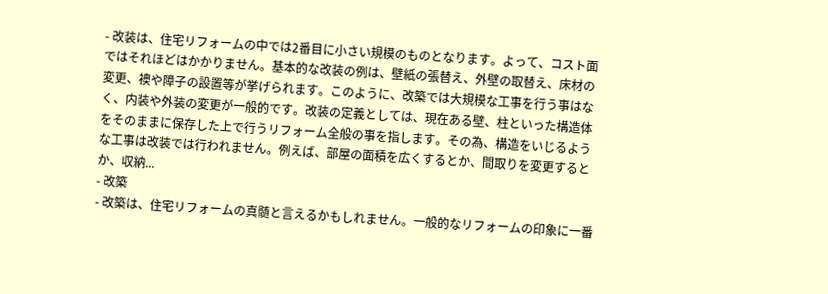- 改装は、住宅リフォームの中では2番目に小さい規模のものとなります。よって、コスト面ではそれほどはかかりません。基本的な改装の例は、壁紙の張替え、外壁の取替え、床材の変更、襖や障子の設置等が挙げられます。このように、改築では大規模な工事を行う事はなく、内装や外装の変更が一般的です。改装の定義としては、現在ある壁、柱といった構造体をそのままに保存した上で行うリフォーム全般の事を指します。その為、構造をいじるような工事は改装では行われません。例えば、部屋の面積を広くするとか、間取りを変更するとか、収納...
- 改築
- 改築は、住宅リフォームの真髄と言えるかもしれません。一般的なリフォームの印象に一番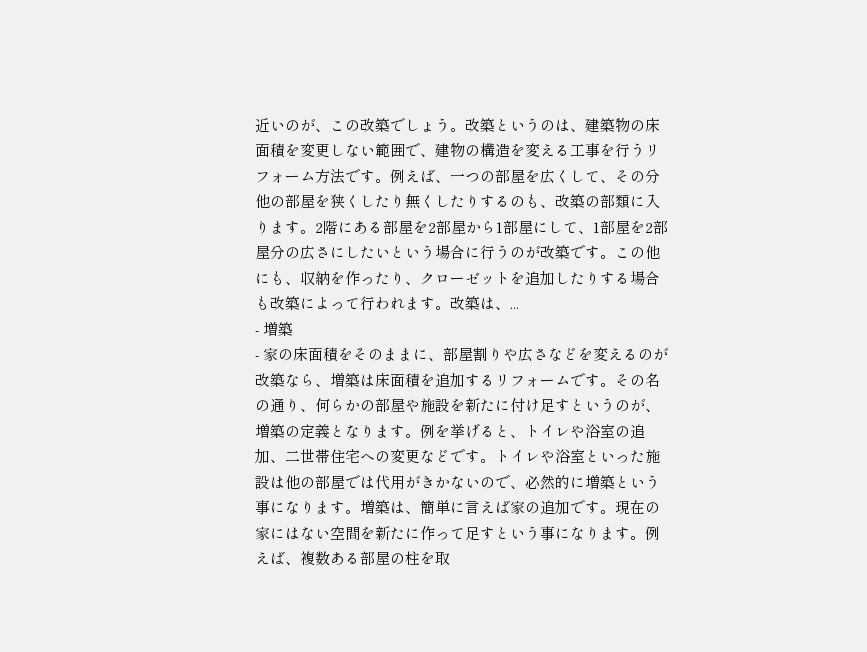近いのが、この改築でしょう。改築というのは、建築物の床面積を変更しない範囲で、建物の構造を変える工事を行うリフォーム方法です。例えば、一つの部屋を広くして、その分他の部屋を狭くしたり無くしたりするのも、改築の部類に入ります。2階にある部屋を2部屋から1部屋にして、1部屋を2部屋分の広さにしたいという場合に行うのが改築です。この他にも、収納を作ったり、クローゼットを追加したりする場合も改築によって行われます。改築は、...
- 増築
- 家の床面積をそのままに、部屋割りや広さなどを変えるのが改築なら、増築は床面積を追加するリフォームです。その名の通り、何らかの部屋や施設を新たに付け足すというのが、増築の定義となります。例を挙げると、トイレや浴室の追加、二世帯住宅への変更などです。トイレや浴室といった施設は他の部屋では代用がきかないので、必然的に増築という事になります。増築は、簡単に言えば家の追加です。現在の家にはない空間を新たに作って足すという事になります。例えば、複数ある部屋の柱を取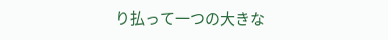り払って一つの大きな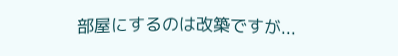部屋にするのは改築ですが...